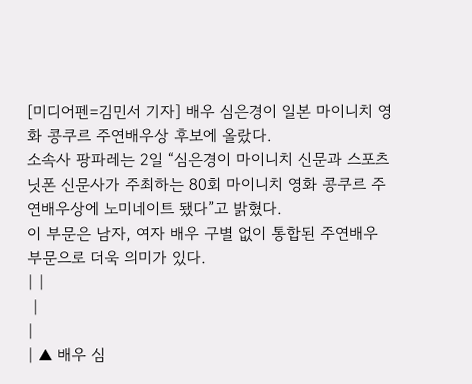[미디어펜=김민서 기자] 배우 심은경이 일본 마이니치 영화 콩쿠르 주연배우상 후보에 올랐다.
소속사 팡파레는 2일 “심은경이 마이니치 신문과 스포츠 닛폰 신문사가 주최하는 80회 마이니치 영화 콩쿠르 주연배우상에 노미네이트 됐다”고 밝혔다.
이 부문은 남자, 여자 배우 구별 없이 통합된 주연배우 부문으로 더욱 의미가 있다.
| |
 |
|
| ▲ 배우 심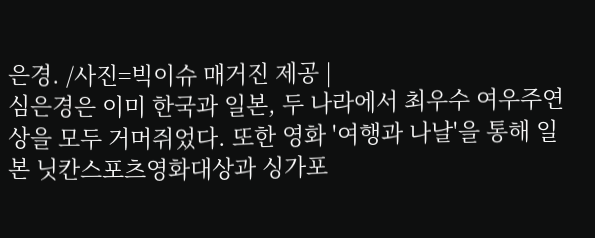은경. /사진=빅이슈 매거진 제공 |
심은경은 이미 한국과 일본, 두 나라에서 최우수 여우주연상을 모두 거머쥐었다. 또한 영화 '여행과 나날'을 통해 일본 닛칸스포츠영화대상과 싱가포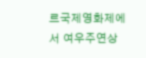르국제영화제에서 여우주연상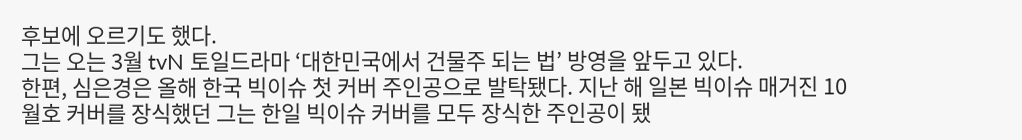후보에 오르기도 했다.
그는 오는 3월 tvN 토일드라마 ‘대한민국에서 건물주 되는 법’ 방영을 앞두고 있다.
한편, 심은경은 올해 한국 빅이슈 첫 커버 주인공으로 발탁됐다. 지난 해 일본 빅이슈 매거진 10월호 커버를 장식했던 그는 한일 빅이슈 커버를 모두 장식한 주인공이 됐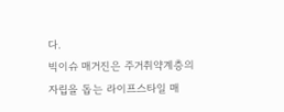다.
빅이슈 매거진은 주거취약계층의 자립을 돕는 라이프스타일 매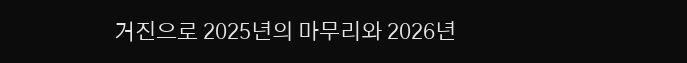거진으로 2025년의 마무리와 2026년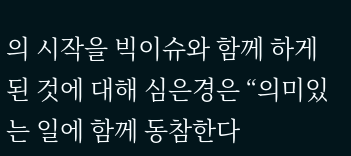의 시작을 빅이슈와 함께 하게 된 것에 대해 심은경은 “의미있는 일에 함께 동참한다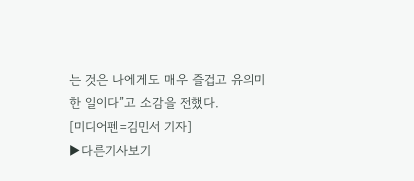는 것은 나에게도 매우 즐겁고 유의미한 일이다”고 소감을 전했다.
[미디어펜=김민서 기자]
▶다른기사보기